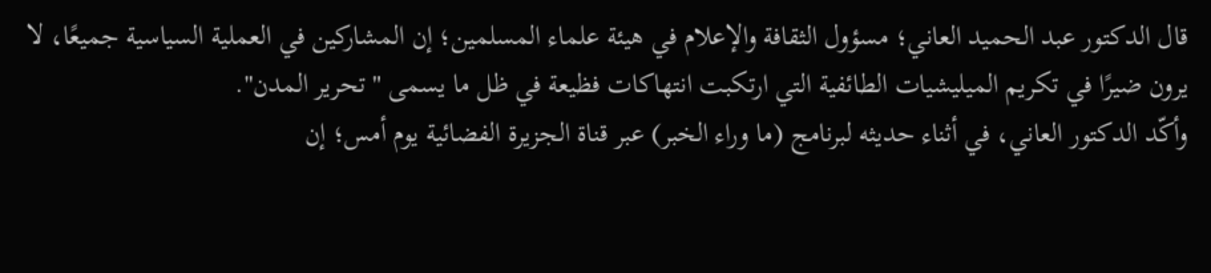قال الدكتور عبد الحميد العاني؛ مسؤول الثقافة والإعلام في هيئة علماء المسلمين؛ إن المشاركين في العملية السياسية جميعًا، لا يرون ضيرًا في تكريم الميليشيات الطائفية التي ارتكبت انتهاكات فظيعة في ظل ما يسمى "تحرير المدن".
وأكّد الدكتور العاني، في أثناء حديثه لبرنامج (ما وراء الخبر) عبر قناة الجزيرة الفضائية يوم أمس؛ إن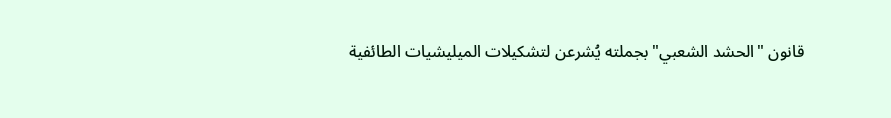قانون "الحشد الشعبي" بجملته يُشرعن لتشكيلات الميليشيات الطائفية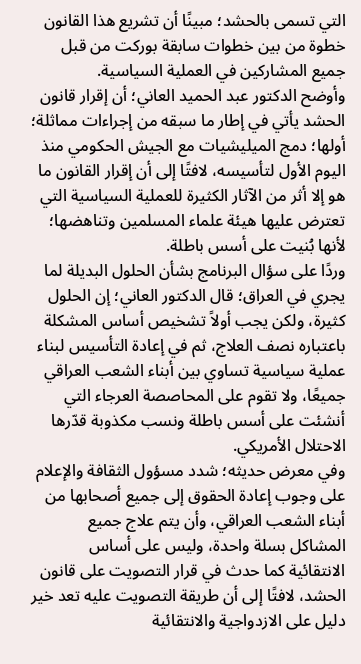التي تسمى بالحشد؛ مبينًا أن تشريع هذا القانون خطوة من بين خطوات سابقة بوركت من قبل جميع المشاركين في العملية السياسية.
وأوضح الدكتور عبد الحميد العاني؛ أن إقرار قانون الحشد يأتي في إطار ما سبقه من إجراءات مماثلة؛ أولها؛ دمج الميليشيات مع الجيش الحكومي منذ اليوم الأول لتأسيسه، لافتًا إلى أن إقرار القانون ما هو إلا أثر من الآثار الكثيرة للعملية السياسية التي تعترض عليها هيئة علماء المسلمين وتناهضها؛ لأنها بُنيت على أسس باطلة.
وردًا على سؤال البرنامج بشأن الحلول البديلة لما يجري في العراق؛ قال الدكتور العاني؛ إن الحلول كثيرة، ولكن يجب أولاً تشخيص أساس المشكلة باعتباره نصف العلاج، ثم في إعادة التأسيس لبناء عملية سياسية تساوي بين أبناء الشعب العراقي جميعًا، ولا تقوم على المحاصصة العرجاء التي أنشئت على أسس باطلة ونسب مكذوبة قدّرها الاحتلال الأمريكي.
وفي معرض حديثه؛ شدد مسؤول الثقافة والإعلام على وجوب إعادة الحقوق إلى جميع أصحابها من أبناء الشعب العراقي، وأن يتم علاج جميع المشاكل بسلة واحدة، وليس على أساس الانتقائية كما حدث في قرار التصويت على قانون الحشد، لافتًا إلى أن طريقة التصويت عليه تعد خير دليل على الازدواجية والانتقائية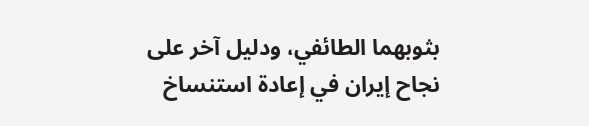بثوبهما الطائفي، ودليل آخر على نجاح إيران في إعادة استنساخ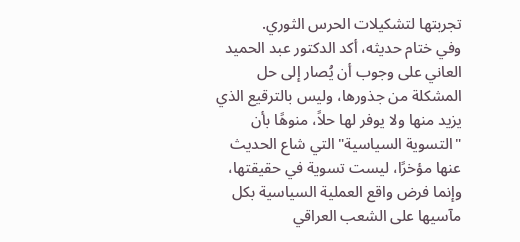تجربتها لتشكيلات الحرس الثوري.
وفي ختام حديثه، أكد الدكتور عبد الحميد العاني على وجوب أن يُصار إلى حل المشكلة من جذورها، وليس بالترقيع الذي يزيد منها ولا يوفر لها حلاً، منوهًا بأن "التسوية السياسية" التي شاع الحديث عنها مؤخرًا، ليست تسوية في حقيقتها، وإنما فرض واقع العملية السياسية بكل مآسيها على الشعب العراقي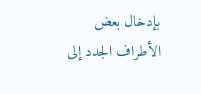بإدخال بعض الأطراف الجدد إلى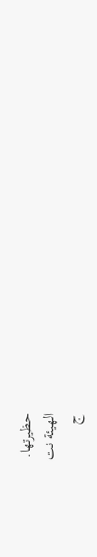حظيرتها.
الهيئة نت
ج